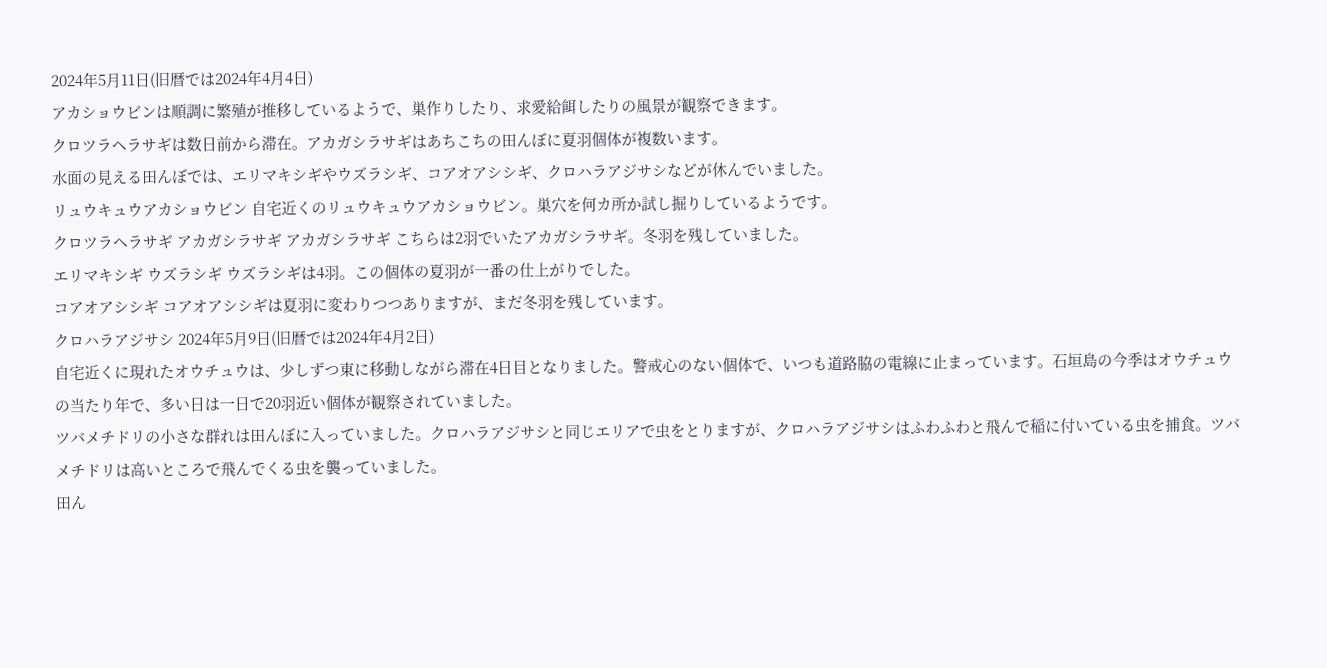2024年5月11日(旧暦では2024年4月4日)
アカショウビンは順調に繁殖が推移しているようで、巣作りしたり、求愛給餌したりの風景が観察できます。
クロツラヘラサギは数日前から滞在。アカガシラサギはあちこちの田んぼに夏羽個体が複数います。
水面の見える田んぼでは、エリマキシギやウズラシギ、コアオアシシギ、クロハラアジサシなどが休んでいました。
リュウキュウアカショウビン 自宅近くのリュウキュウアカショウビン。巣穴を何カ所か試し掘りしているようです。
クロツラヘラサギ アカガシラサギ アカガシラサギ こちらは2羽でいたアカガシラサギ。冬羽を残していました。
エリマキシギ ウズラシギ ウズラシギは4羽。この個体の夏羽が一番の仕上がりでした。
コアオアシシギ コアオアシシギは夏羽に変わりつつありますが、まだ冬羽を残しています。
クロハラアジサシ 2024年5月9日(旧暦では2024年4月2日)
自宅近くに現れたオウチュウは、少しずつ東に移動しながら滞在4日目となりました。警戒心のない個体で、いつも道路脇の電線に止まっています。石垣島の今季はオウチュウの当たり年で、多い日は一日で20羽近い個体が観察されていました。
ツバメチドリの小さな群れは田んぼに入っていました。クロハラアジサシと同じエリアで虫をとりますが、クロハラアジサシはふわふわと飛んで稲に付いている虫を捕食。ツバメチドリは高いところで飛んでくる虫を襲っていました。
田ん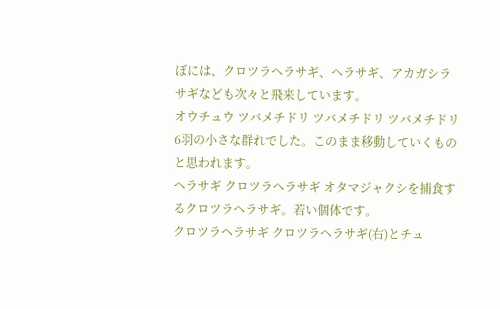ぼには、クロツラヘラサギ、ヘラサギ、アカガシラサギなども次々と飛来しています。
オウチュウ ツバメチドリ ツバメチドリ ツバメチドリ 6羽の小さな群れでした。このまま移動していくものと思われます。
ヘラサギ クロツラヘラサギ オタマジャクシを捕食するクロツラヘラサギ。若い個体です。
クロツラヘラサギ クロツラヘラサギ(右)とチュ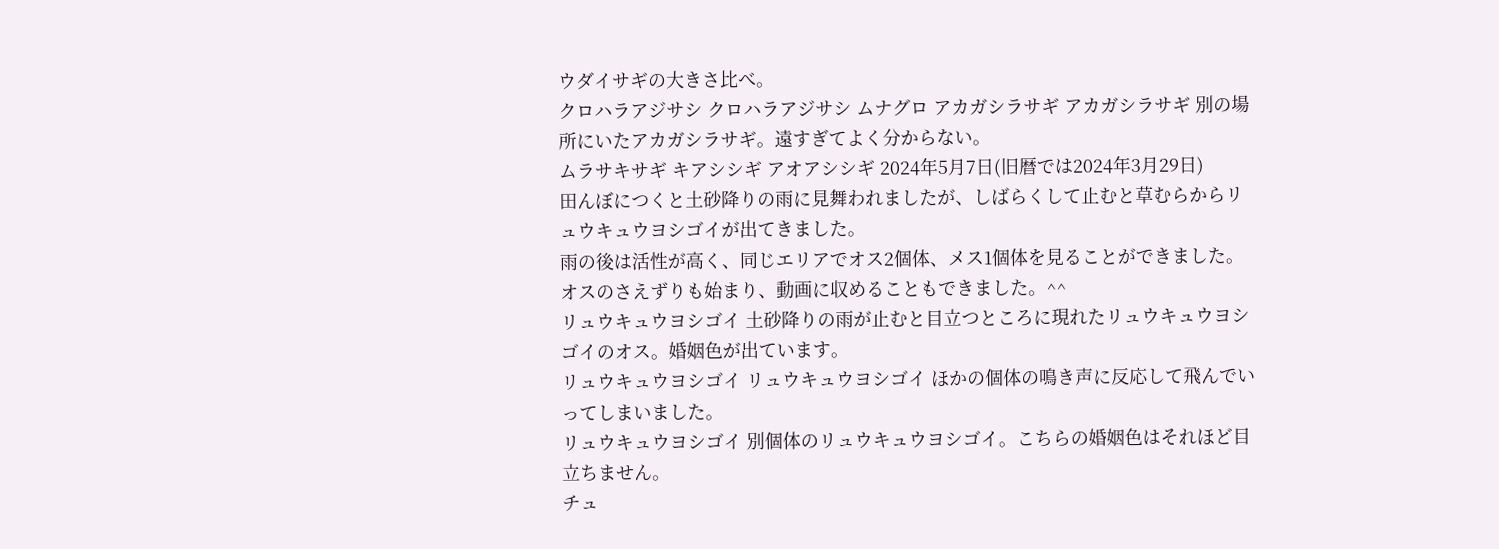ウダイサギの大きさ比べ。
クロハラアジサシ クロハラアジサシ ムナグロ アカガシラサギ アカガシラサギ 別の場所にいたアカガシラサギ。遠すぎてよく分からない。
ムラサキサギ キアシシギ アオアシシギ 2024年5月7日(旧暦では2024年3月29日)
田んぼにつくと土砂降りの雨に見舞われましたが、しばらくして止むと草むらからリュウキュウヨシゴイが出てきました。
雨の後は活性が高く、同じエリアでオス2個体、メス1個体を見ることができました。オスのさえずりも始まり、動画に収めることもできました。^^
リュウキュウヨシゴイ 土砂降りの雨が止むと目立つところに現れたリュウキュウヨシゴイのオス。婚姻色が出ています。
リュウキュウヨシゴイ リュウキュウヨシゴイ ほかの個体の鳴き声に反応して飛んでいってしまいました。
リュウキュウヨシゴイ 別個体のリュウキュウヨシゴイ。こちらの婚姻色はそれほど目立ちません。
チュ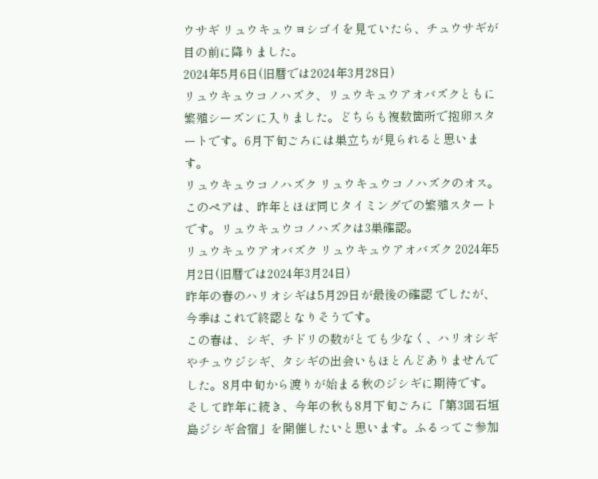ウサギ リュウキュウヨシゴイを見ていたら、チュウサギが目の前に降りました。
2024年5月6日(旧暦では2024年3月28日)
リュウキュウコノハズク、リュウキュウアオバズクともに繁殖シーズンに入りました。どちらも複数箇所で抱卵スタートです。6月下旬ごろには巣立ちが見られると思います。
リュウキュウコノハズク リュウキュウコノハズクのオス。このペアは、昨年とほぼ同じタイミングでの繁殖スタートです。リュウキュウコノハズクは3巣確認。
リュウキュウアオバズク リュウキュウアオバズク 2024年5月2日(旧暦では2024年3月24日)
昨年の春のハリオシギは5月29日が最後の確認 でしたが、今季はこれで終認となりそうです。
この春は、シギ、チドリの数がとても少なく、ハリオシギやチュウジシギ、タシギの出会いもほとんどありませんでした。8月中旬から渡りが始まる秋のジシギに期待です。
そして昨年に続き、今年の秋も8月下旬ごろに「第3回石垣島ジシギ合宿」を開催したいと思います。ふるってご参加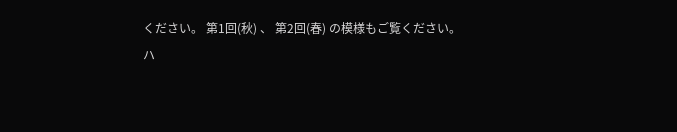ください。 第1回(秋) 、 第2回(春) の模様もご覧ください。
ハ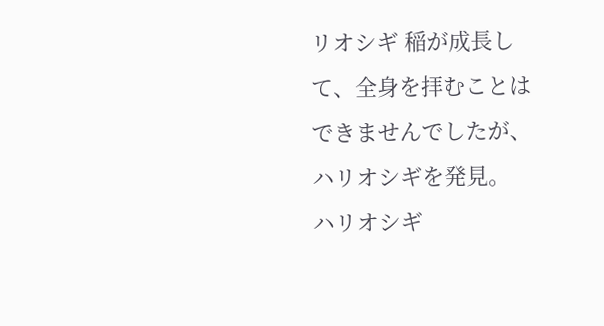リオシギ 稲が成長して、全身を拝むことはできませんでしたが、ハリオシギを発見。
ハリオシギ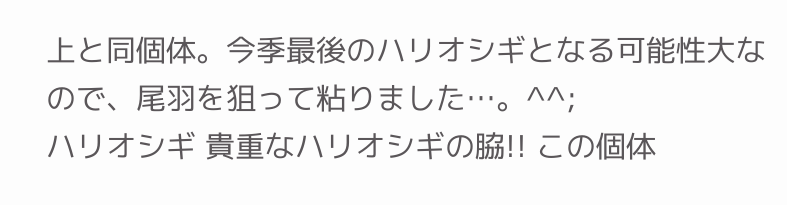上と同個体。今季最後のハリオシギとなる可能性大なので、尾羽を狙って粘りました…。^^;
ハリオシギ 貴重なハリオシギの脇!! この個体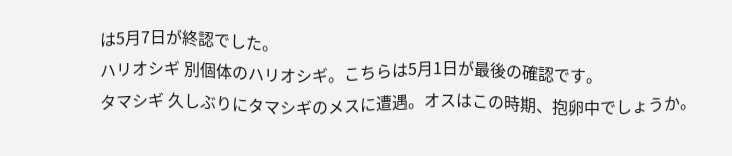は5月7日が終認でした。
ハリオシギ 別個体のハリオシギ。こちらは5月1日が最後の確認です。
タマシギ 久しぶりにタマシギのメスに遭遇。オスはこの時期、抱卵中でしょうか。